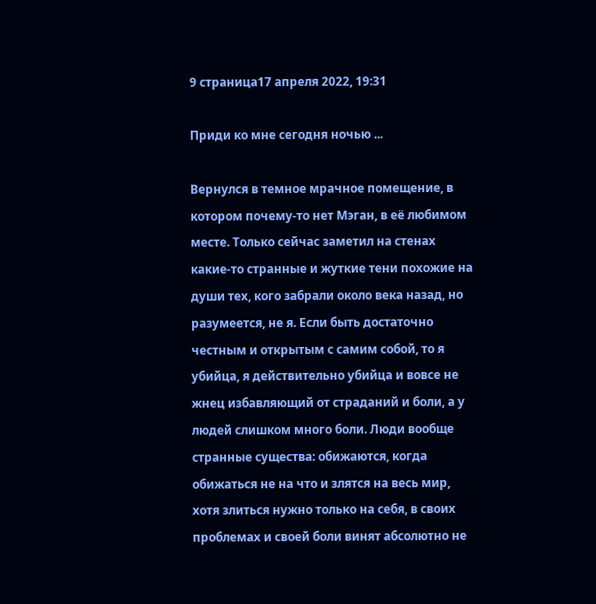9 страница17 апреля 2022, 19:31

Приди ко мне сегодня ночью ...

Вернулся в темное мрачное помещение, в котором почему-то нет Мэган, в её любимом месте. Только сейчас заметил на стенах какие-то странные и жуткие тени похожие на души тех, кого забрали около века назад, но разумеется, не я. Если быть достаточно честным и открытым с самим собой, то я убийца, я действительно убийца и вовсе не жнец избавляющий от страданий и боли, а у людей слишком много боли. Люди вообще странные существа: обижаются, когда обижаться не на что и злятся на весь мир, хотя злиться нужно только на себя, в своих проблемах и своей боли винят абсолютно не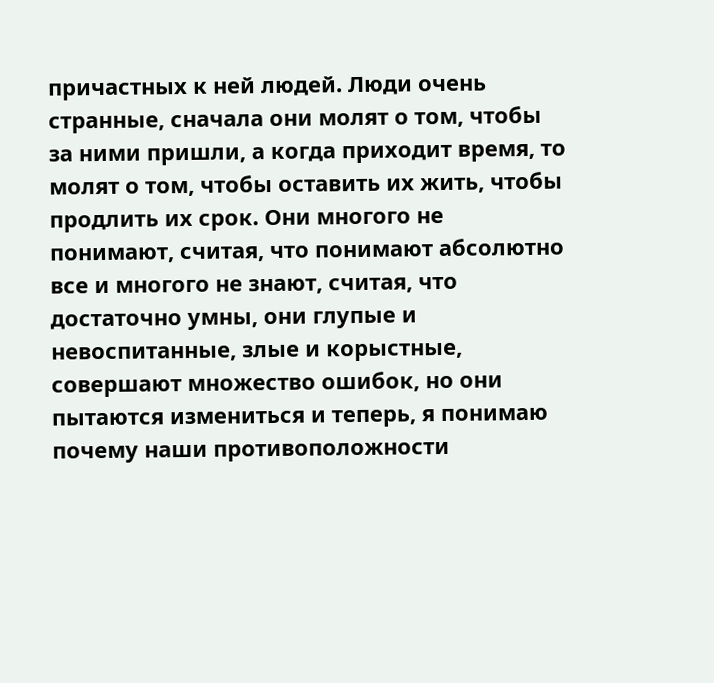причастных к ней людей. Люди очень странные, сначала они молят о том, чтобы за ними пришли, а когда приходит время, то молят о том, чтобы оставить их жить, чтобы продлить их срок. Они многого не понимают, считая, что понимают абсолютно все и многого не знают, считая, что достаточно умны, они глупые и невоспитанные, злые и корыстные, совершают множество ошибок, но они пытаются измениться и теперь, я понимаю почему наши противоположности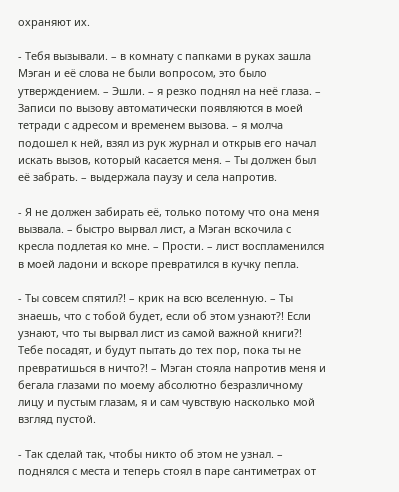охраняют их.

- Тебя вызывали. – в комнату с папками в руках зашла Мэган и её слова не были вопросом, это было утверждением. – Эшли. – я резко поднял на неё глаза. – Записи по вызову автоматически появляются в моей тетради с адресом и временем вызова. – я молча подошел к ней, взял из рук журнал и открыв его начал искать вызов, который касается меня. – Ты должен был её забрать. – выдержала паузу и села напротив.

- Я не должен забирать её, только потому что она меня вызвала. – быстро вырвал лист, а Мэган вскочила с кресла подлетая ко мне. – Прости. – лист воспламенился в моей ладони и вскоре превратился в кучку пепла.

- Ты совсем спятил?! – крик на всю вселенную. – Ты знаешь, что с тобой будет, если об этом узнают?! Если узнают, что ты вырвал лист из самой важной книги?! Тебе посадят, и будут пытать до тех пор, пока ты не превратишься в ничто?! – Мэган стояла напротив меня и бегала глазами по моему абсолютно безразличному лицу и пустым глазам, я и сам чувствую насколько мой взгляд пустой.

- Так сделай так, чтобы никто об этом не узнал. – поднялся с места и теперь стоял в паре сантиметрах от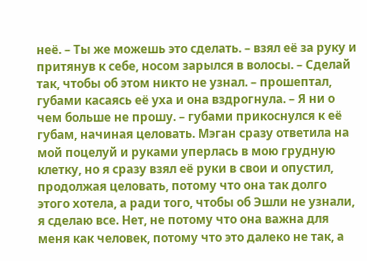неё. – Ты же можешь это сделать. – взял её за руку и притянув к себе, носом зарылся в волосы. – Сделай так, чтобы об этом никто не узнал. – прошептал, губами касаясь её уха и она вздрогнула. – Я ни о чем больше не прошу. – губами прикоснулся к её губам, начиная целовать. Мэган сразу ответила на мой поцелуй и руками уперлась в мою грудную клетку, но я сразу взял её руки в свои и опустил, продолжая целовать, потому что она так долго этого хотела, а ради того, чтобы об Эшли не узнали, я сделаю все. Нет, не потому что она важна для меня как человек, потому что это далеко не так, а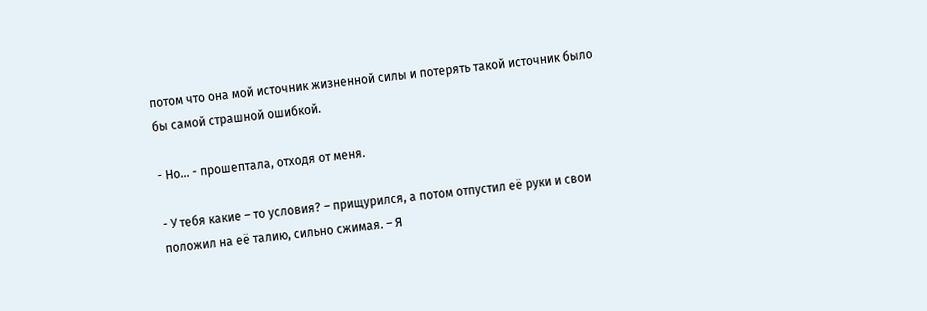потом что она мой источник жизненной силы и потерять такой источник было бы самой страшной ошибкой.

- Но... - прошептала, отходя от меня.

- У тебя какие – то условия? – прищурился, а потом отпустил её руки и свои положил на её талию, сильно сжимая. – Я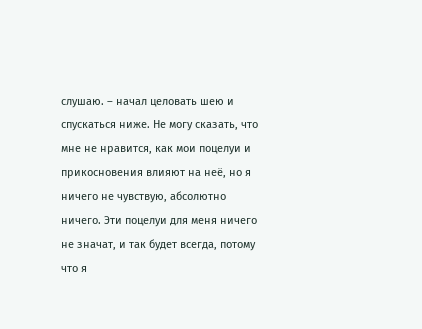слушаю. – начал целовать шею и спускаться ниже. Не могу сказать, что мне не нравится, как мои поцелуи и прикосновения влияют на неё, но я ничего не чувствую, абсолютно ничего. Эти поцелуи для меня ничего не значат, и так будет всегда, потому что я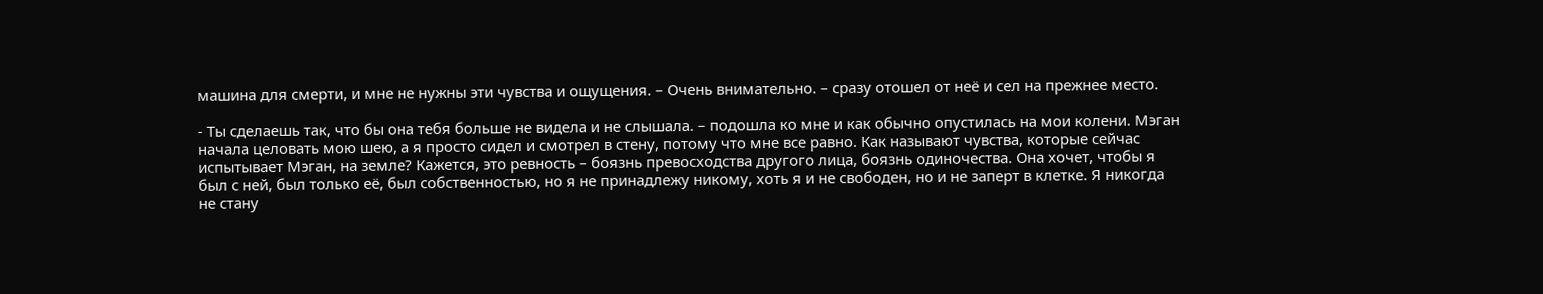машина для смерти, и мне не нужны эти чувства и ощущения. – Очень внимательно. – сразу отошел от неё и сел на прежнее место.

- Ты сделаешь так, что бы она тебя больше не видела и не слышала. – подошла ко мне и как обычно опустилась на мои колени. Мэган начала целовать мою шею, а я просто сидел и смотрел в стену, потому что мне все равно. Как называют чувства, которые сейчас испытывает Мэган, на земле? Кажется, это ревность – боязнь превосходства другого лица, боязнь одиночества. Она хочет, чтобы я был с ней, был только её, был собственностью, но я не принадлежу никому, хоть я и не свободен, но и не заперт в клетке. Я никогда не стану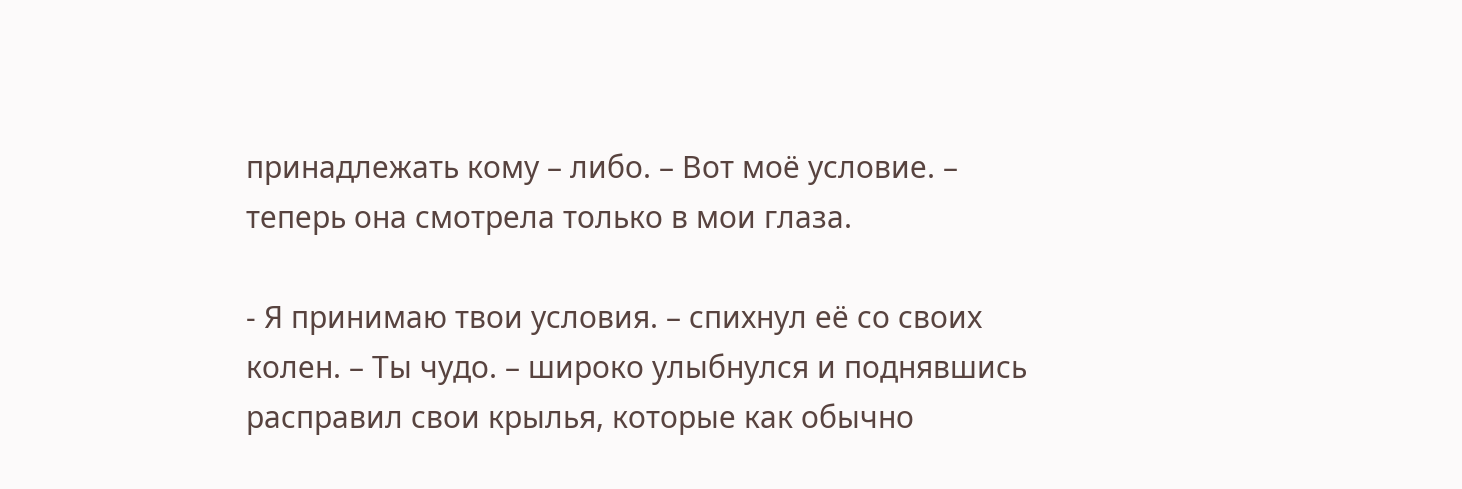принадлежать кому – либо. – Вот моё условие. – теперь она смотрела только в мои глаза.

- Я принимаю твои условия. – спихнул её со своих колен. – Ты чудо. – широко улыбнулся и поднявшись расправил свои крылья, которые как обычно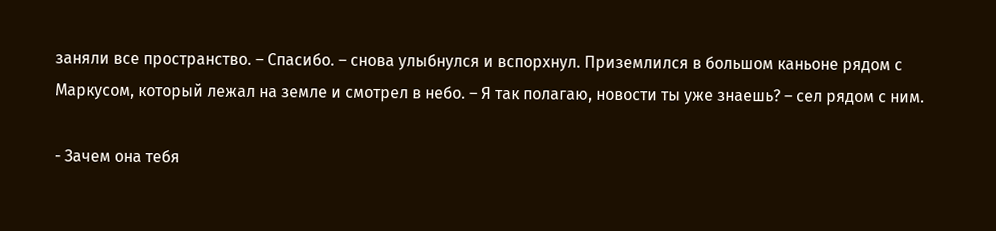заняли все пространство. – Спасибо. – снова улыбнулся и вспорхнул. Приземлился в большом каньоне рядом с Маркусом, который лежал на земле и смотрел в небо. – Я так полагаю, новости ты уже знаешь? – сел рядом с ним.

- Зачем она тебя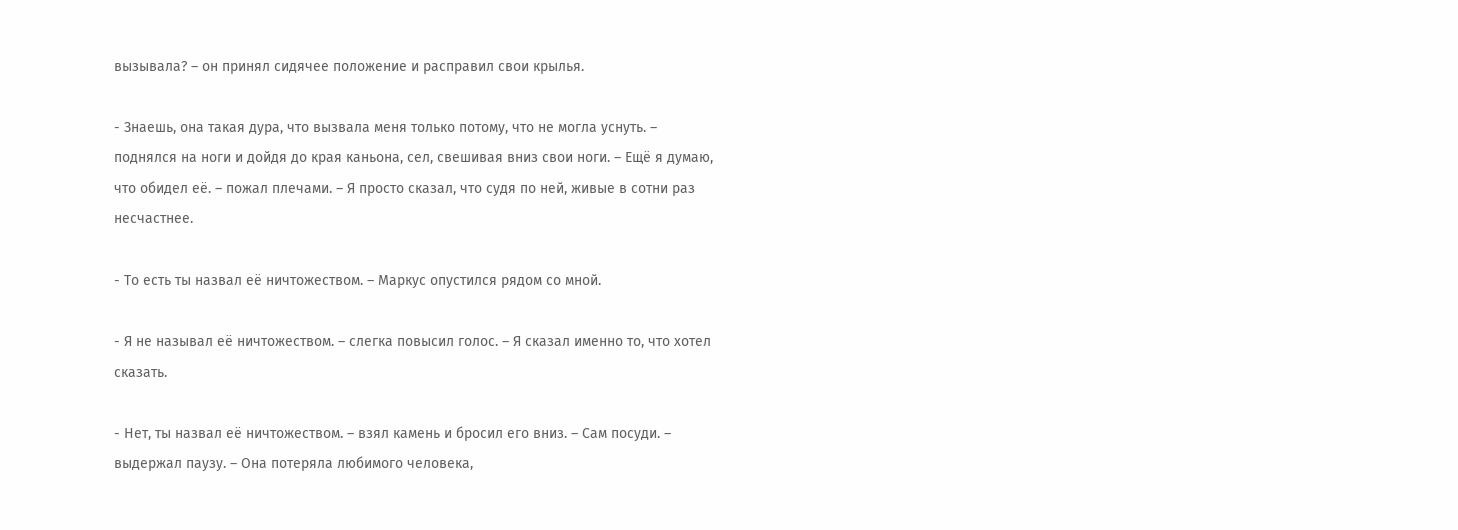вызывала? – он принял сидячее положение и расправил свои крылья.

- Знаешь, она такая дура, что вызвала меня только потому, что не могла уснуть. – поднялся на ноги и дойдя до края каньона, сел, свешивая вниз свои ноги. – Ещё я думаю, что обидел её. – пожал плечами. – Я просто сказал, что судя по ней, живые в сотни раз несчастнее.

- То есть ты назвал её ничтожеством. – Маркус опустился рядом со мной.

- Я не называл её ничтожеством. – слегка повысил голос. – Я сказал именно то, что хотел сказать.

- Нет, ты назвал её ничтожеством. – взял камень и бросил его вниз. – Сам посуди. – выдержал паузу. – Она потеряла любимого человека,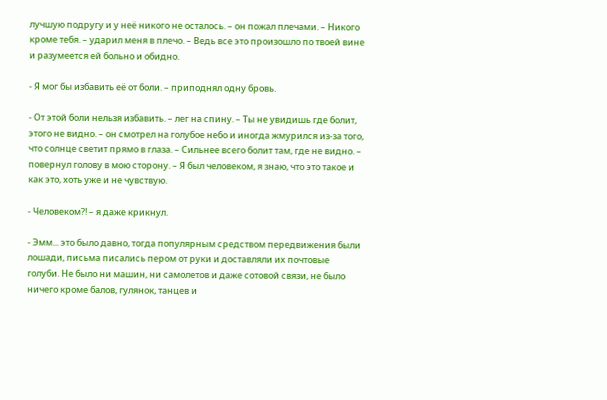лучшую подругу и у неё никого не осталось. – он пожал плечами. – Никого кроме тебя. – ударил меня в плечо. – Ведь все это произошло по твоей вине и разумеется ей больно и обидно.

- Я мог бы избавить её от боли. – приподнял одну бровь.

- От этой боли нельзя избавить. – лег на спину. – Ты не увидишь где болит, этого не видно. – он смотрел на голубое небо и иногда жмурился из-за того, что солнце светит прямо в глаза. – Сильнее всего болит там, где не видно. – повернул голову в мою сторону. – Я был человеком, я знаю, что это такое и как это, хоть уже и не чувствую.

- Человеком?! – я даже крикнул.

- Эмм... это было давно, тогда популярным средством передвижения были лошади, письма писались пером от руки и доставляли их почтовые голуби. Не было ни машин, ни самолетов и даже сотовой связи, не было ничего кроме балов, гулянок, танцев и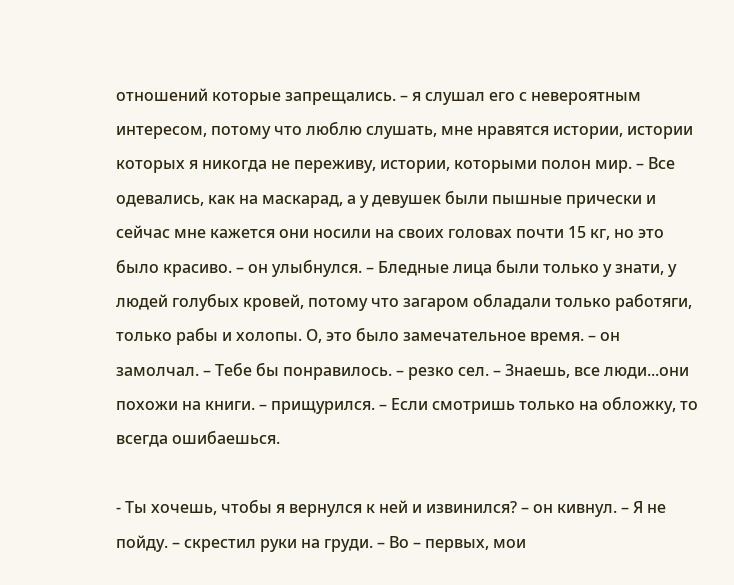отношений которые запрещались. – я слушал его с невероятным интересом, потому что люблю слушать, мне нравятся истории, истории которых я никогда не переживу, истории, которыми полон мир. – Все одевались, как на маскарад, а у девушек были пышные прически и сейчас мне кажется они носили на своих головах почти 15 кг, но это было красиво. – он улыбнулся. – Бледные лица были только у знати, у людей голубых кровей, потому что загаром обладали только работяги, только рабы и холопы. О, это было замечательное время. – он замолчал. – Тебе бы понравилось. – резко сел. – Знаешь, все люди...они похожи на книги. – прищурился. – Если смотришь только на обложку, то всегда ошибаешься.

- Ты хочешь, чтобы я вернулся к ней и извинился? – он кивнул. – Я не пойду. – скрестил руки на груди. – Во – первых, мои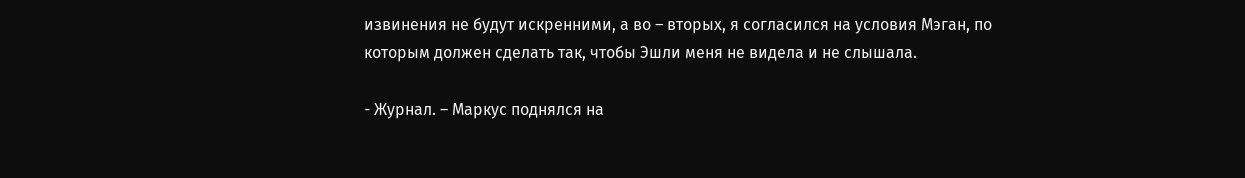извинения не будут искренними, а во – вторых, я согласился на условия Мэган, по которым должен сделать так, чтобы Эшли меня не видела и не слышала.

- Журнал. – Маркус поднялся на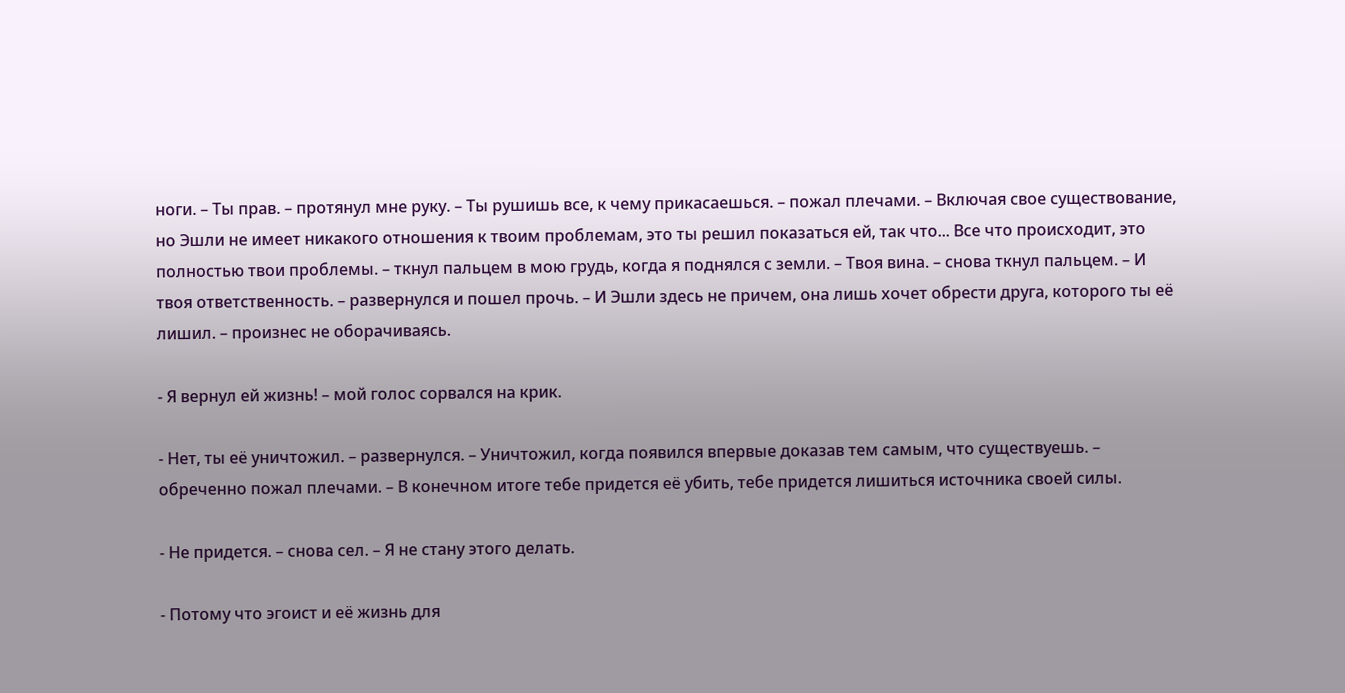ноги. – Ты прав. – протянул мне руку. – Ты рушишь все, к чему прикасаешься. – пожал плечами. – Включая свое существование, но Эшли не имеет никакого отношения к твоим проблемам, это ты решил показаться ей, так что... Все что происходит, это полностью твои проблемы. – ткнул пальцем в мою грудь, когда я поднялся с земли. – Твоя вина. – снова ткнул пальцем. – И твоя ответственность. – развернулся и пошел прочь. – И Эшли здесь не причем, она лишь хочет обрести друга, которого ты её лишил. – произнес не оборачиваясь.

- Я вернул ей жизнь! – мой голос сорвался на крик.

- Нет, ты её уничтожил. – развернулся. – Уничтожил, когда появился впервые доказав тем самым, что существуешь. – обреченно пожал плечами. – В конечном итоге тебе придется её убить, тебе придется лишиться источника своей силы.

- Не придется. – снова сел. – Я не стану этого делать.

- Потому что эгоист и её жизнь для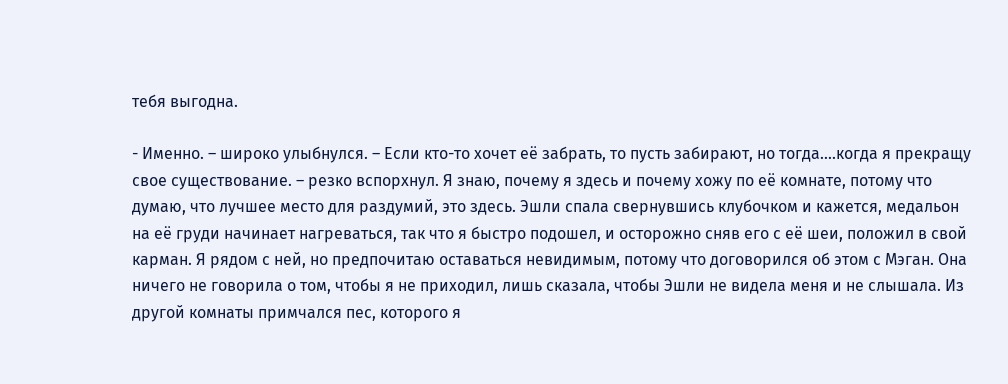тебя выгодна.

- Именно. – широко улыбнулся. – Если кто-то хочет её забрать, то пусть забирают, но тогда....когда я прекращу свое существование. – резко вспорхнул. Я знаю, почему я здесь и почему хожу по её комнате, потому что думаю, что лучшее место для раздумий, это здесь. Эшли спала свернувшись клубочком и кажется, медальон на её груди начинает нагреваться, так что я быстро подошел, и осторожно сняв его с её шеи, положил в свой карман. Я рядом с ней, но предпочитаю оставаться невидимым, потому что договорился об этом с Мэган. Она ничего не говорила о том, чтобы я не приходил, лишь сказала, чтобы Эшли не видела меня и не слышала. Из другой комнаты примчался пес, которого я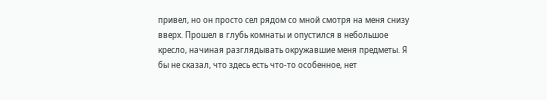привел, но он просто сел рядом со мной смотря на меня снизу вверх. Прошел в глубь комнаты и опустился в небольшое кресло, начиная разглядывать окружавшие меня предметы. Я бы не сказал, что здесь есть что-то особенное, нет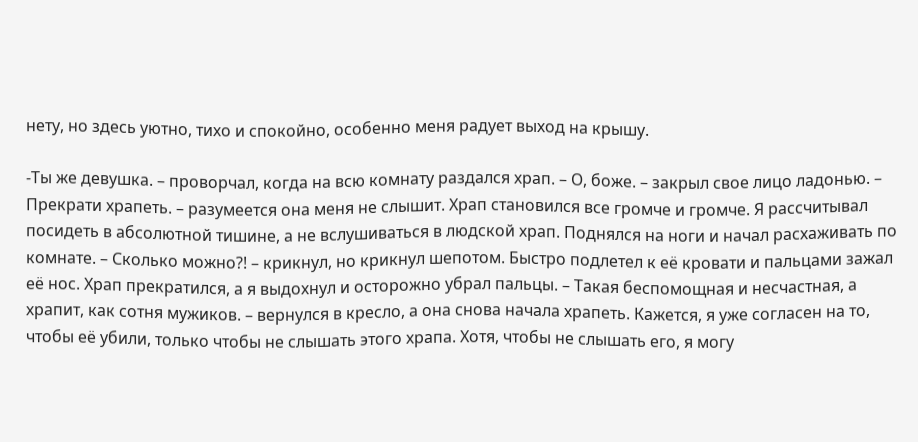нету, но здесь уютно, тихо и спокойно, особенно меня радует выход на крышу.

-Ты же девушка. – проворчал, когда на всю комнату раздался храп. – О, боже. – закрыл свое лицо ладонью. – Прекрати храпеть. – разумеется она меня не слышит. Храп становился все громче и громче. Я рассчитывал посидеть в абсолютной тишине, а не вслушиваться в людской храп. Поднялся на ноги и начал расхаживать по комнате. – Сколько можно?! – крикнул, но крикнул шепотом. Быстро подлетел к её кровати и пальцами зажал её нос. Храп прекратился, а я выдохнул и осторожно убрал пальцы. – Такая беспомощная и несчастная, а храпит, как сотня мужиков. – вернулся в кресло, а она снова начала храпеть. Кажется, я уже согласен на то, чтобы её убили, только чтобы не слышать этого храпа. Хотя, чтобы не слышать его, я могу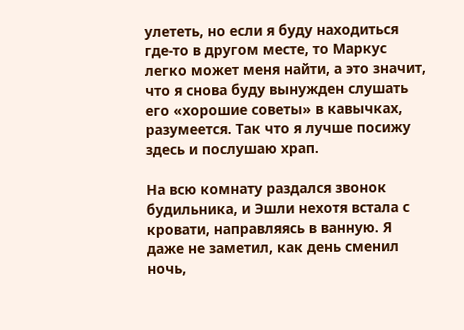улететь, но если я буду находиться где-то в другом месте, то Маркус легко может меня найти, а это значит, что я снова буду вынужден слушать его «хорошие советы» в кавычках, разумеется. Так что я лучше посижу здесь и послушаю храп.

На всю комнату раздался звонок будильника, и Эшли нехотя встала с кровати, направляясь в ванную. Я даже не заметил, как день сменил ночь,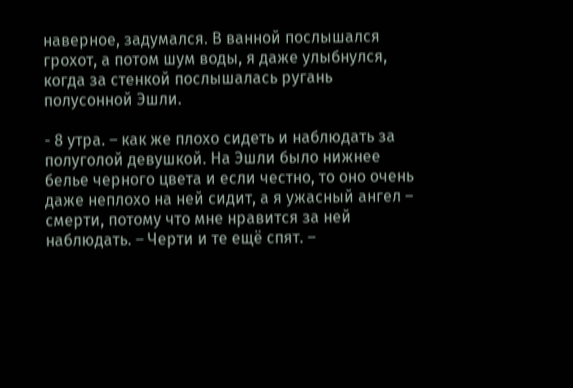наверное, задумался. В ванной послышался грохот, а потом шум воды, я даже улыбнулся, когда за стенкой послышалась ругань полусонной Эшли.

- 8 утра. – как же плохо сидеть и наблюдать за полуголой девушкой. На Эшли было нижнее белье черного цвета и если честно, то оно очень даже неплохо на ней сидит, а я ужасный ангел – смерти, потому что мне нравится за ней наблюдать. – Черти и те ещё спят. –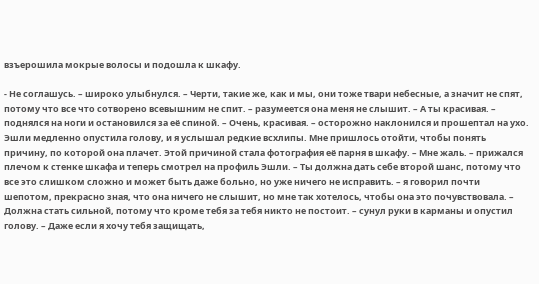взъерошила мокрые волосы и подошла к шкафу.

- Не соглашусь. – широко улыбнулся. – Черти, такие же, как и мы, они тоже твари небесные, а значит не спят, потому что все что сотворено всевышним не спит. – разумеется она меня не слышит. – А ты красивая. – поднялся на ноги и остановился за её спиной. – Очень, красивая. – осторожно наклонился и прошептал на ухо. Эшли медленно опустила голову, и я услышал редкие всхлипы. Мне пришлось отойти, чтобы понять причину, по которой она плачет. Этой причиной стала фотография её парня в шкафу. – Мне жаль. – прижался плечом к стенке шкафа и теперь смотрел на профиль Эшли. – Ты должна дать себе второй шанс, потому что все это слишком сложно и может быть даже больно, но уже ничего не исправить. – я говорил почти шепотом, прекрасно зная, что она ничего не слышит, но мне так хотелось, чтобы она это почувствовала. – Должна стать сильной, потому что кроме тебя за тебя никто не постоит. – сунул руки в карманы и опустил голову. – Даже если я хочу тебя защищать,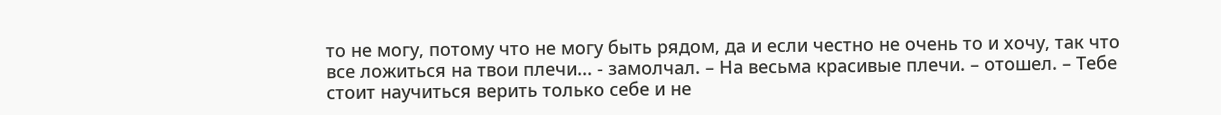то не могу, потому что не могу быть рядом, да и если честно не очень то и хочу, так что все ложиться на твои плечи... - замолчал. – На весьма красивые плечи. – отошел. – Тебе стоит научиться верить только себе и не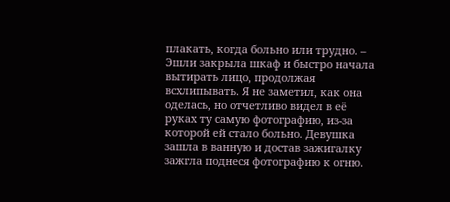плакать, когда больно или трудно. – Эшли закрыла шкаф и быстро начала вытирать лицо, продолжая всхлипывать. Я не заметил, как она оделась, но отчетливо видел в её руках ту самую фотографию, из-за которой ей стало больно. Девушка зашла в ванную и достав зажигалку зажгла поднеся фотографию к огню.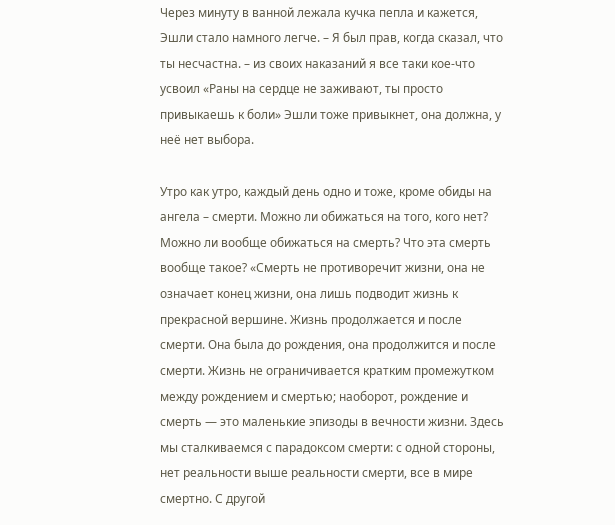Через минуту в ванной лежала кучка пепла и кажется, Эшли стало намного легче. – Я был прав, когда сказал, что ты несчастна. – из своих наказаний я все таки кое-что усвоил «Раны на сердце не заживают, ты просто привыкаешь к боли» Эшли тоже привыкнет, она должна, у неё нет выбора.

Утро как утро, каждый день одно и тоже, кроме обиды на ангела – смерти. Можно ли обижаться на того, кого нет? Можно ли вообще обижаться на смерть? Что эта смерть вообще такое? «Смерть не противоречит жизни, она не означает конец жизни, она лишь подводит жизнь к прекрасной вершине. Жизнь продолжается и после смерти. Она была до рождения, она продолжится и после смерти. Жизнь не ограничивается кратким промежутком между рождением и смертью; наоборот, рождение и смерть — это маленькие эпизоды в вечности жизни. Здесь мы сталкиваемся с парадоксом смерти: с одной стороны, нет реальности выше реальности смерти, все в мире смертно. С другой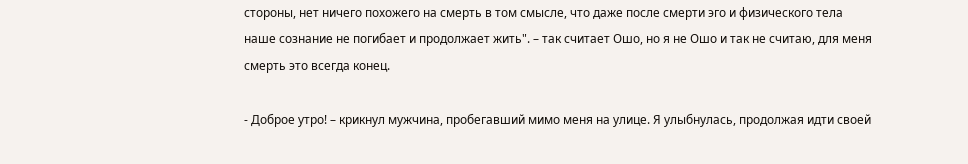стороны, нет ничего похожего на смерть в том смысле, что даже после смерти эго и физического тела наше сознание не погибает и продолжает жить". – так считает Ошо, но я не Ошо и так не считаю, для меня смерть это всегда конец.

- Доброе утро! – крикнул мужчина, пробегавший мимо меня на улице. Я улыбнулась, продолжая идти своей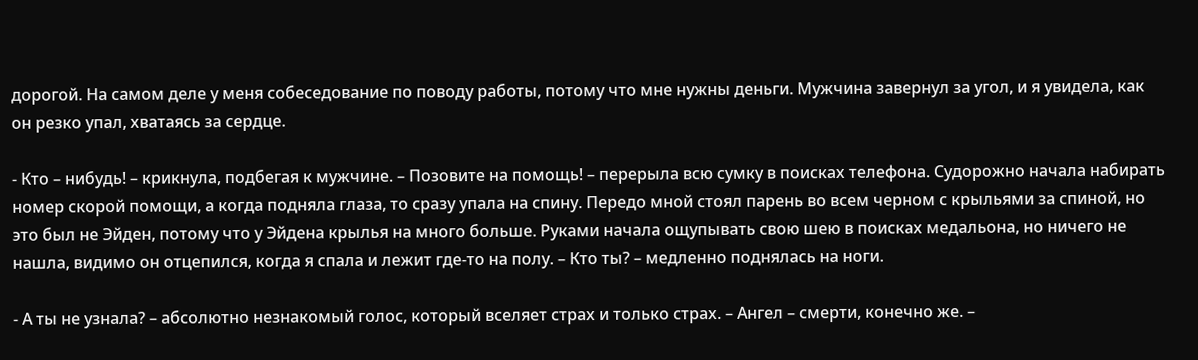дорогой. На самом деле у меня собеседование по поводу работы, потому что мне нужны деньги. Мужчина завернул за угол, и я увидела, как он резко упал, хватаясь за сердце.

- Кто – нибудь! – крикнула, подбегая к мужчине. – Позовите на помощь! – перерыла всю сумку в поисках телефона. Судорожно начала набирать номер скорой помощи, а когда подняла глаза, то сразу упала на спину. Передо мной стоял парень во всем черном с крыльями за спиной, но это был не Эйден, потому что у Эйдена крылья на много больше. Руками начала ощупывать свою шею в поисках медальона, но ничего не нашла, видимо он отцепился, когда я спала и лежит где-то на полу. – Кто ты? – медленно поднялась на ноги.

- А ты не узнала? – абсолютно незнакомый голос, который вселяет страх и только страх. – Ангел – смерти, конечно же. –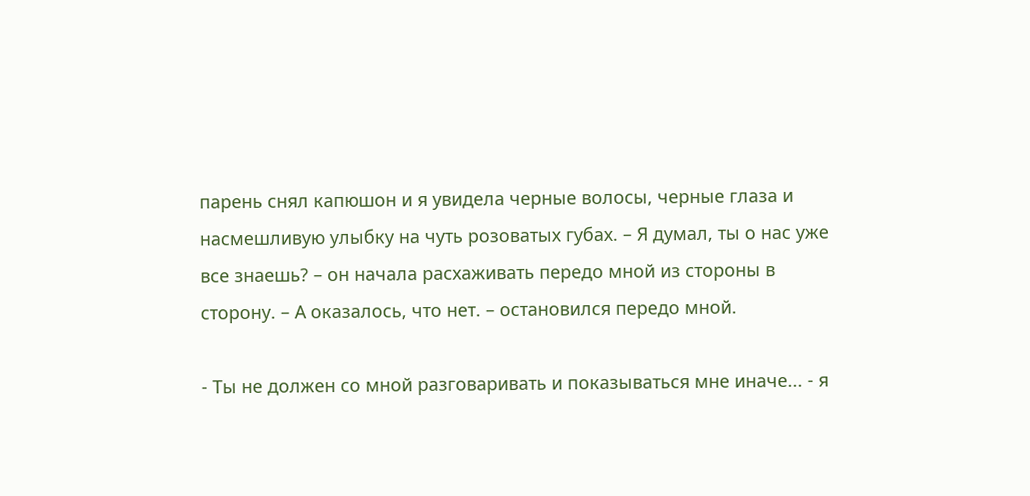парень снял капюшон и я увидела черные волосы, черные глаза и насмешливую улыбку на чуть розоватых губах. – Я думал, ты о нас уже все знаешь? – он начала расхаживать передо мной из стороны в сторону. – А оказалось, что нет. – остановился передо мной.

- Ты не должен со мной разговаривать и показываться мне иначе... - я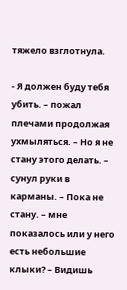тяжело взглотнула.

- Я должен буду тебя убить. – пожал плечами продолжая ухмыляться. – Но я не стану этого делать. – сунул руки в карманы. – Пока не стану. – мне показалось или у него есть небольшие клыки? – Видишь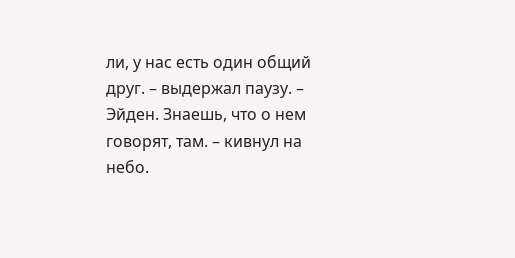ли, у нас есть один общий друг. – выдержал паузу. – Эйден. Знаешь, что о нем говорят, там. – кивнул на небо.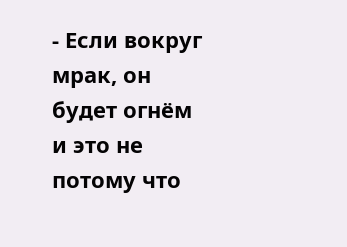- Если вокруг мрак, он будет огнём и это не потому что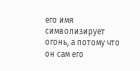его имя символизирует огонь, а потому что он сам его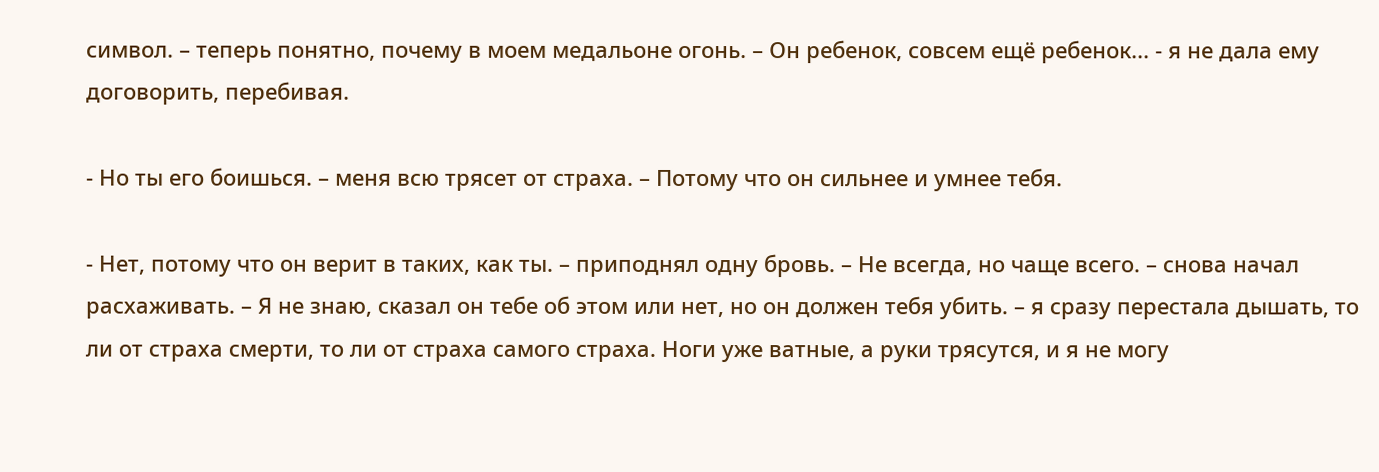символ. – теперь понятно, почему в моем медальоне огонь. – Он ребенок, совсем ещё ребенок... - я не дала ему договорить, перебивая.

- Но ты его боишься. – меня всю трясет от страха. – Потому что он сильнее и умнее тебя.

- Нет, потому что он верит в таких, как ты. – приподнял одну бровь. – Не всегда, но чаще всего. – снова начал расхаживать. – Я не знаю, сказал он тебе об этом или нет, но он должен тебя убить. – я сразу перестала дышать, то ли от страха смерти, то ли от страха самого страха. Ноги уже ватные, а руки трясутся, и я не могу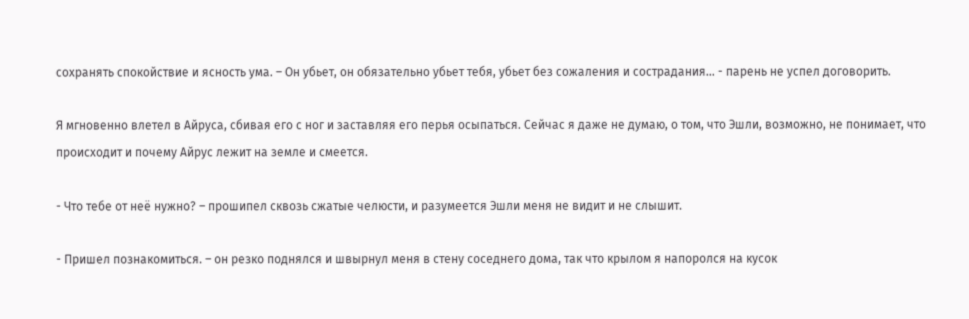сохранять спокойствие и ясность ума. – Он убьет, он обязательно убьет тебя, убьет без сожаления и сострадания... - парень не успел договорить.

Я мгновенно влетел в Айруса, сбивая его с ног и заставляя его перья осыпаться. Сейчас я даже не думаю, о том, что Эшли, возможно, не понимает, что происходит и почему Айрус лежит на земле и смеется.

- Что тебе от неё нужно? – прошипел сквозь сжатые челюсти, и разумеется Эшли меня не видит и не слышит.

- Пришел познакомиться. – он резко поднялся и швырнул меня в стену соседнего дома, так что крылом я напоролся на кусок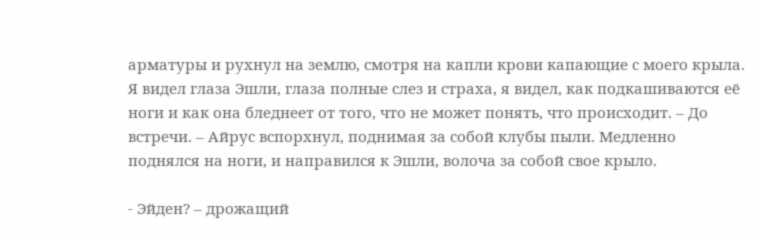арматуры и рухнул на землю, смотря на капли крови капающие с моего крыла. Я видел глаза Эшли, глаза полные слез и страха, я видел, как подкашиваются её ноги и как она бледнеет от того, что не может понять, что происходит. – До встречи. – Айрус вспорхнул, поднимая за собой клубы пыли. Медленно поднялся на ноги, и направился к Эшли, волоча за собой свое крыло.

- Эйден? – дрожащий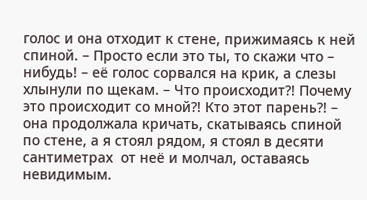голос и она отходит к стене, прижимаясь к ней спиной. – Просто если это ты, то скажи что – нибудь! – её голос сорвался на крик, а слезы хлынули по щекам. – Что происходит?! Почему это происходит со мной?! Кто этот парень?! – она продолжала кричать, скатываясь спиной по стене, а я стоял рядом, я стоял в десяти сантиметрах  от неё и молчал, оставаясь невидимым.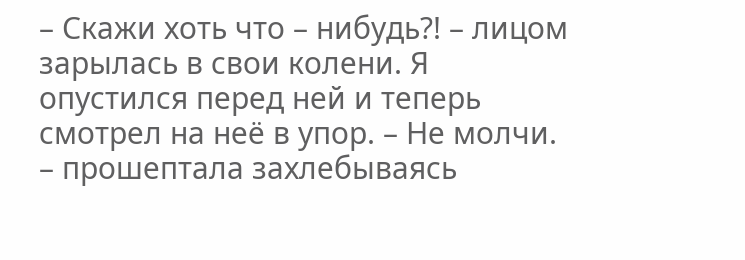– Скажи хоть что – нибудь?! – лицом зарылась в свои колени. Я опустился перед ней и теперь смотрел на неё в упор. – Не молчи. – прошептала захлебываясь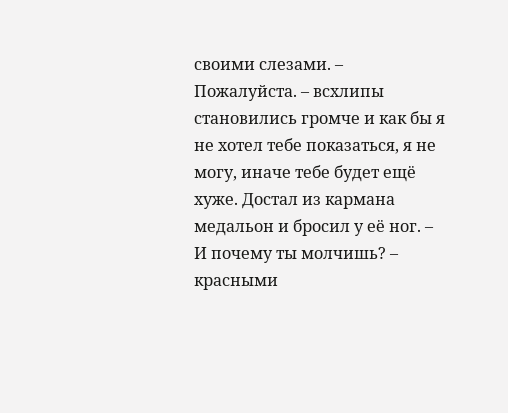своими слезами. – Пожалуйста. – всхлипы становились громче и как бы я не хотел тебе показаться, я не могу, иначе тебе будет ещё хуже. Достал из кармана медальон и бросил у её ног. – И почему ты молчишь? – красными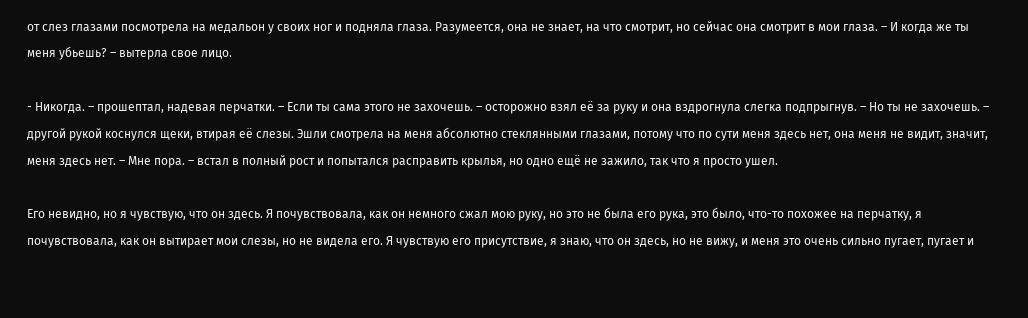от слез глазами посмотрела на медальон у своих ног и подняла глаза. Разумеется, она не знает, на что смотрит, но сейчас она смотрит в мои глаза. – И когда же ты меня убьешь? – вытерла свое лицо.

- Никогда. – прошептал, надевая перчатки. – Если ты сама этого не захочешь. – осторожно взял её за руку и она вздрогнула слегка подпрыгнув. – Но ты не захочешь. – другой рукой коснулся щеки, втирая её слезы. Эшли смотрела на меня абсолютно стеклянными глазами, потому что по сути меня здесь нет, она меня не видит, значит, меня здесь нет. – Мне пора. – встал в полный рост и попытался расправить крылья, но одно ещё не зажило, так что я просто ушел.

Его невидно, но я чувствую, что он здесь. Я почувствовала, как он немного сжал мою руку, но это не была его рука, это было, что-то похожее на перчатку, я почувствовала, как он вытирает мои слезы, но не видела его. Я чувствую его присутствие, я знаю, что он здесь, но не вижу, и меня это очень сильно пугает, пугает и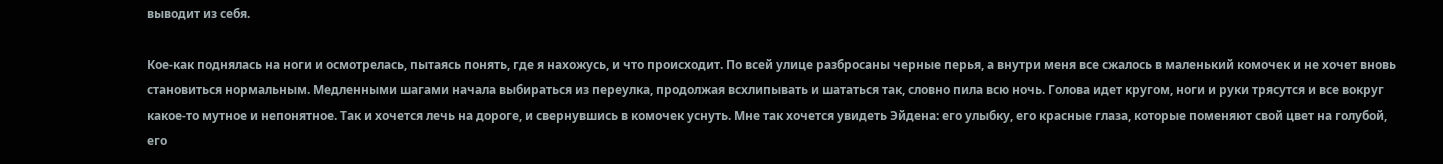выводит из себя.

Кое-как поднялась на ноги и осмотрелась, пытаясь понять, где я нахожусь, и что происходит. По всей улице разбросаны черные перья, а внутри меня все сжалось в маленький комочек и не хочет вновь становиться нормальным. Медленными шагами начала выбираться из переулка, продолжая всхлипывать и шататься так, словно пила всю ночь. Голова идет кругом, ноги и руки трясутся и все вокруг какое-то мутное и непонятное. Так и хочется лечь на дороге, и свернувшись в комочек уснуть. Мне так хочется увидеть Эйдена: его улыбку, его красные глаза, которые поменяют свой цвет на голубой, его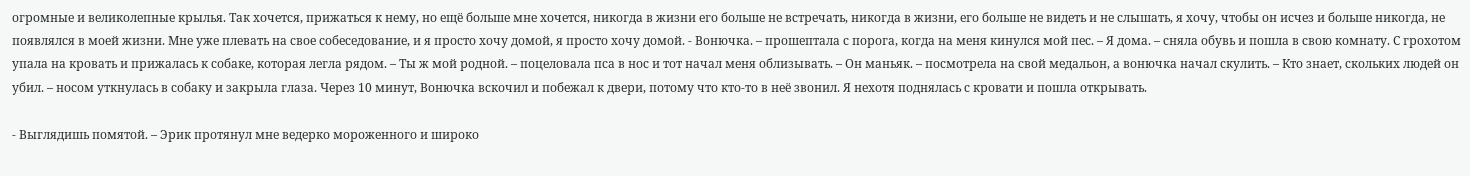огромные и великолепные крылья. Так хочется, прижаться к нему, но ещё больше мне хочется, никогда в жизни его больше не встречать, никогда в жизни, его больше не видеть и не слышать, я хочу, чтобы он исчез и больше никогда, не появлялся в моей жизни. Мне уже плевать на свое собеседование, и я просто хочу домой, я просто хочу домой. - Вонючка. – прошептала с порога, когда на меня кинулся мой пес. – Я дома. – сняла обувь и пошла в свою комнату. С грохотом упала на кровать и прижалась к собаке, которая легла рядом. – Ты ж мой родной. – поцеловала пса в нос и тот начал меня облизывать. – Он маньяк. – посмотрела на свой медальон, а вонючка начал скулить. – Кто знает, скольких людей он убил. – носом уткнулась в собаку и закрыла глаза. Через 10 минут, Вонючка вскочил и побежал к двери, потому что кто-то в неё звонил. Я нехотя поднялась с кровати и пошла открывать.

- Выглядишь помятой. – Эрик протянул мне ведерко мороженного и широко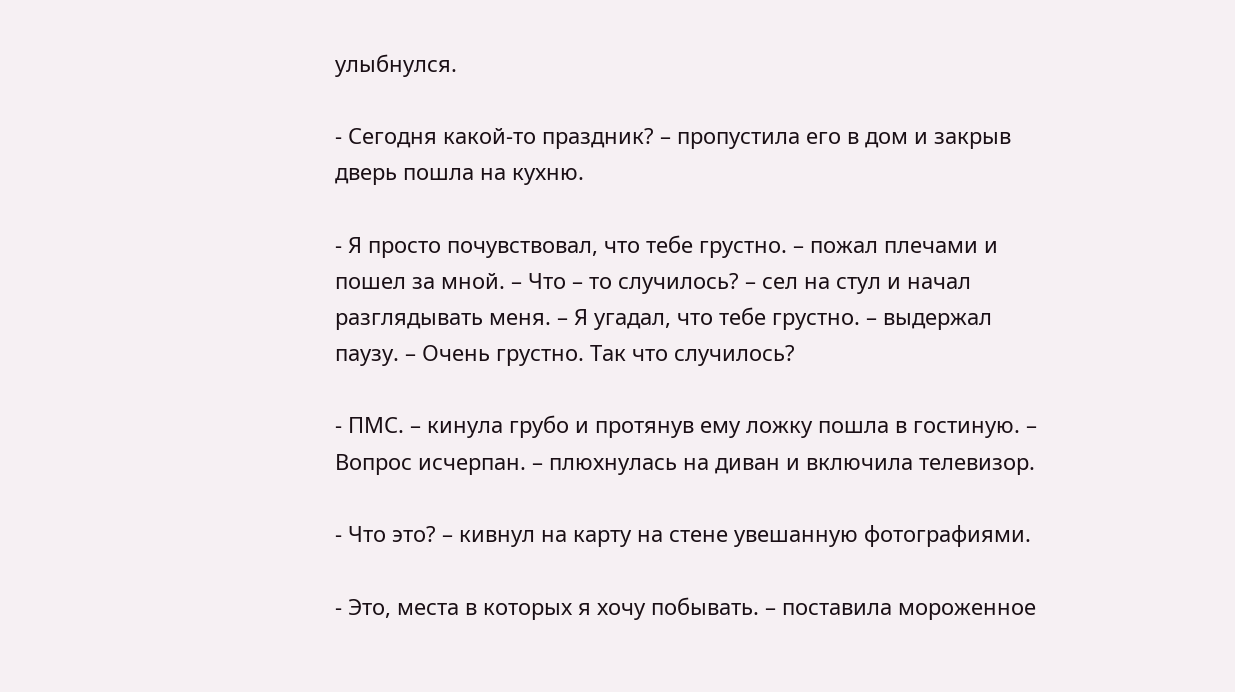улыбнулся.

- Сегодня какой-то праздник? – пропустила его в дом и закрыв дверь пошла на кухню.

- Я просто почувствовал, что тебе грустно. – пожал плечами и пошел за мной. – Что – то случилось? – сел на стул и начал разглядывать меня. – Я угадал, что тебе грустно. – выдержал паузу. – Очень грустно. Так что случилось?

- ПМС. – кинула грубо и протянув ему ложку пошла в гостиную. – Вопрос исчерпан. – плюхнулась на диван и включила телевизор.

- Что это? – кивнул на карту на стене увешанную фотографиями.

- Это, места в которых я хочу побывать. – поставила мороженное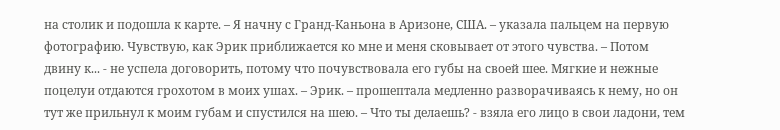на столик и подошла к карте. – Я начну с Гранд-Каньона в Аризоне, США. – указала пальцем на первую фотографию. Чувствую, как Эрик приближается ко мне и меня сковывает от этого чувства. – Потом двину к... - не успела договорить, потому что почувствовала его губы на своей шее. Мягкие и нежные поцелуи отдаются грохотом в моих ушах. – Эрик. – прошептала медленно разворачиваясь к нему, но он тут же прильнул к моим губам и спустился на шею. – Что ты делаешь? - взяла его лицо в свои ладони, тем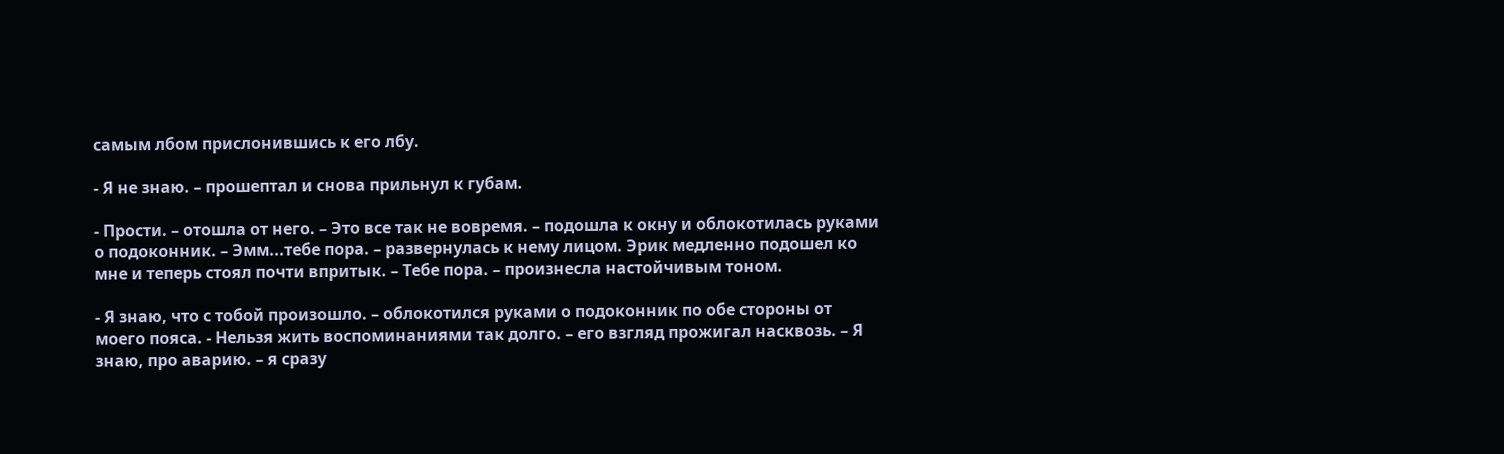самым лбом прислонившись к его лбу.

- Я не знаю. – прошептал и снова прильнул к губам.

- Прости. – отошла от него. – Это все так не вовремя. – подошла к окну и облокотилась руками о подоконник. – Эмм...тебе пора. – развернулась к нему лицом. Эрик медленно подошел ко мне и теперь стоял почти впритык. – Тебе пора. – произнесла настойчивым тоном.

- Я знаю, что с тобой произошло. – облокотился руками о подоконник по обе стороны от моего пояса. - Нельзя жить воспоминаниями так долго. – его взгляд прожигал насквозь. – Я знаю, про аварию. – я сразу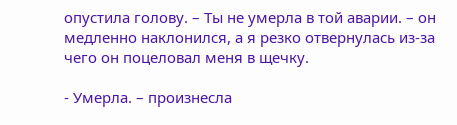опустила голову. – Ты не умерла в той аварии. – он медленно наклонился, а я резко отвернулась из-за чего он поцеловал меня в щечку.

- Умерла. – произнесла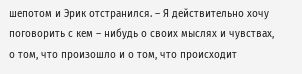шепотом и Эрик отстранился. – Я действительно хочу поговорить с кем – нибудь о своих мыслях и чувствах, о том, что произошло и о том, что происходит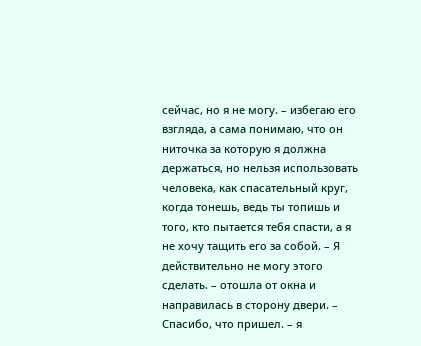сейчас, но я не могу. – избегаю его взгляда, а сама понимаю, что он ниточка за которую я должна держаться, но нельзя использовать человека, как спасательный круг, когда тонешь, ведь ты топишь и того, кто пытается тебя спасти, а я не хочу тащить его за собой. – Я действительно не могу этого сделать. – отошла от окна и направилась в сторону двери. – Спасибо, что пришел. – я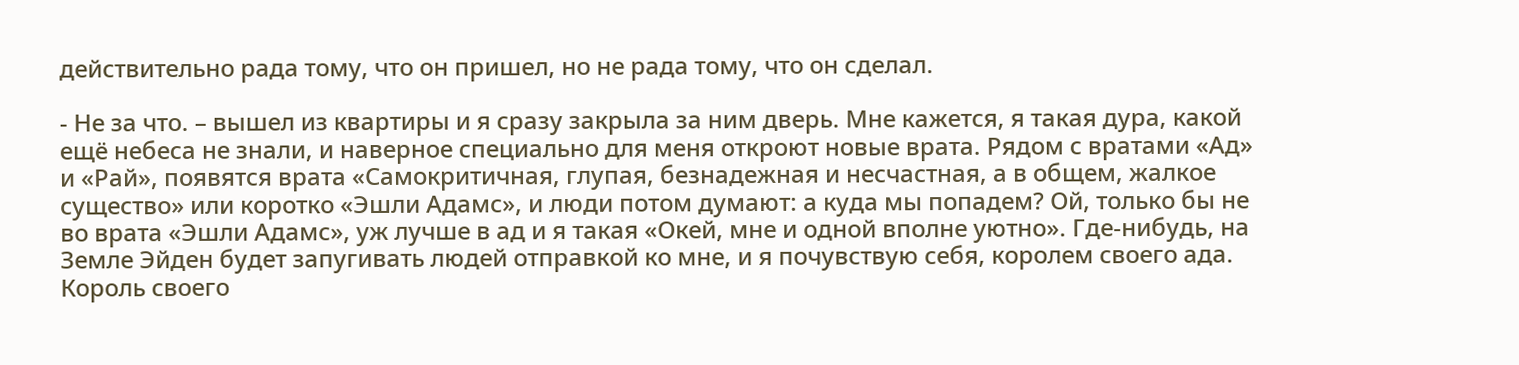действительно рада тому, что он пришел, но не рада тому, что он сделал.

- Не за что. – вышел из квартиры и я сразу закрыла за ним дверь. Мне кажется, я такая дура, какой ещё небеса не знали, и наверное специально для меня откроют новые врата. Рядом с вратами «Ад» и «Рай», появятся врата «Самокритичная, глупая, безнадежная и несчастная, а в общем, жалкое существо» или коротко «Эшли Адамс», и люди потом думают: а куда мы попадем? Ой, только бы не во врата «Эшли Адамс», уж лучше в ад и я такая «Окей, мне и одной вполне уютно». Где-нибудь, на Земле Эйден будет запугивать людей отправкой ко мне, и я почувствую себя, королем своего ада. Король своего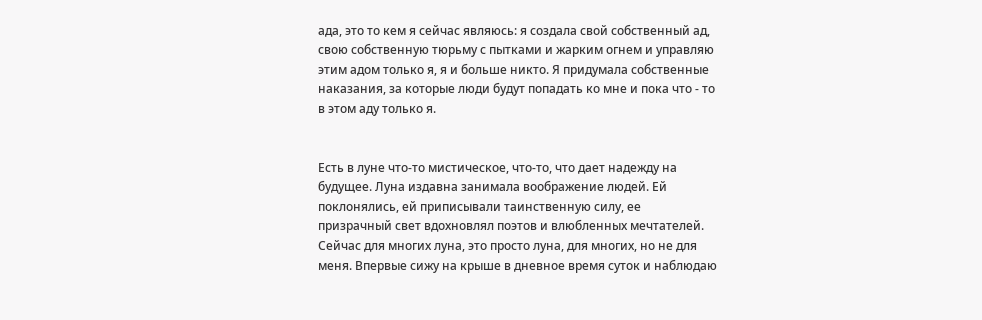ада, это то кем я сейчас являюсь: я создала свой собственный ад, свою собственную тюрьму с пытками и жарким огнем и управляю этим адом только я, я и больше никто. Я придумала собственные наказания, за которые люди будут попадать ко мне и пока что - то в этом аду только я.


Есть в луне что-то мистическое, что-то, что дает надежду на будущее. Луна издавна занимала воображение людей. Ей поклонялись, ей приписывали таинственную силу, ее призрачный свет вдохновлял поэтов и влюбленных мечтателей. Сейчас для многих луна, это просто луна, для многих, но не для меня. Впервые сижу на крыше в дневное время суток и наблюдаю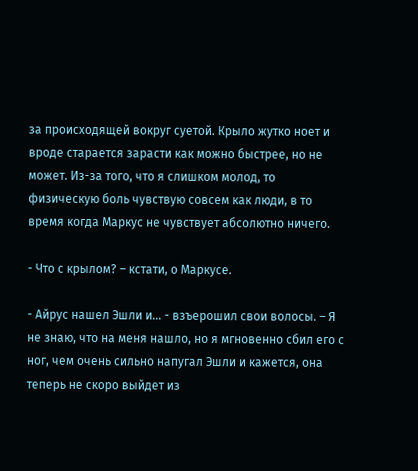за происходящей вокруг суетой. Крыло жутко ноет и вроде старается зарасти как можно быстрее, но не может. Из-за того, что я слишком молод, то физическую боль чувствую совсем как люди, в то время когда Маркус не чувствует абсолютно ничего.

- Что с крылом? – кстати, о Маркусе.

- Айрус нашел Эшли и... - взъерошил свои волосы. – Я не знаю, что на меня нашло, но я мгновенно сбил его с ног, чем очень сильно напугал Эшли и кажется, она теперь не скоро выйдет из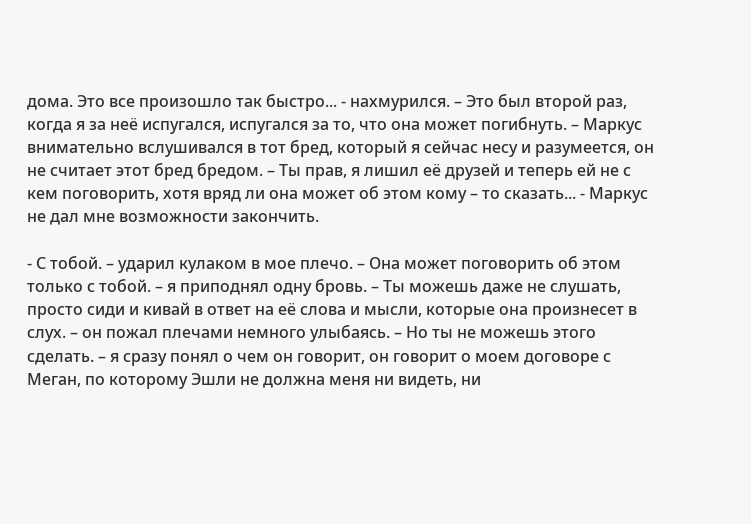дома. Это все произошло так быстро... - нахмурился. – Это был второй раз, когда я за неё испугался, испугался за то, что она может погибнуть. – Маркус внимательно вслушивался в тот бред, который я сейчас несу и разумеется, он не считает этот бред бредом. – Ты прав, я лишил её друзей и теперь ей не с кем поговорить, хотя вряд ли она может об этом кому – то сказать... - Маркус не дал мне возможности закончить.

- С тобой. – ударил кулаком в мое плечо. – Она может поговорить об этом только с тобой. – я приподнял одну бровь. – Ты можешь даже не слушать, просто сиди и кивай в ответ на её слова и мысли, которые она произнесет в слух. – он пожал плечами немного улыбаясь. – Но ты не можешь этого сделать. – я сразу понял о чем он говорит, он говорит о моем договоре с Меган, по которому Эшли не должна меня ни видеть, ни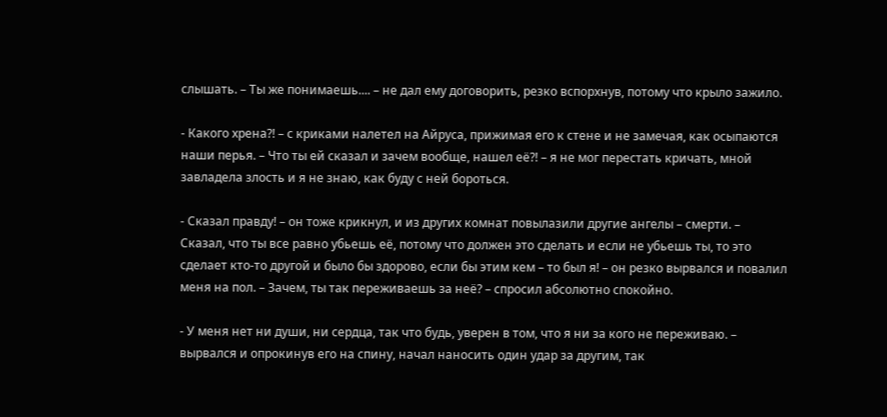слышать. – Ты же понимаешь.... – не дал ему договорить, резко вспорхнув, потому что крыло зажило.

- Какого хрена?! – с криками налетел на Айруса, прижимая его к стене и не замечая, как осыпаются наши перья. – Что ты ей сказал и зачем вообще, нашел её?! – я не мог перестать кричать, мной завладела злость и я не знаю, как буду с ней бороться.

- Сказал правду! – он тоже крикнул, и из других комнат повылазили другие ангелы – смерти. – Сказал, что ты все равно убьешь её, потому что должен это сделать и если не убьешь ты, то это сделает кто-то другой и было бы здорово, если бы этим кем – то был я! – он резко вырвался и повалил меня на пол. – Зачем, ты так переживаешь за неё? – спросил абсолютно спокойно.

- У меня нет ни души, ни сердца, так что будь, уверен в том, что я ни за кого не переживаю. – вырвался и опрокинув его на спину, начал наносить один удар за другим, так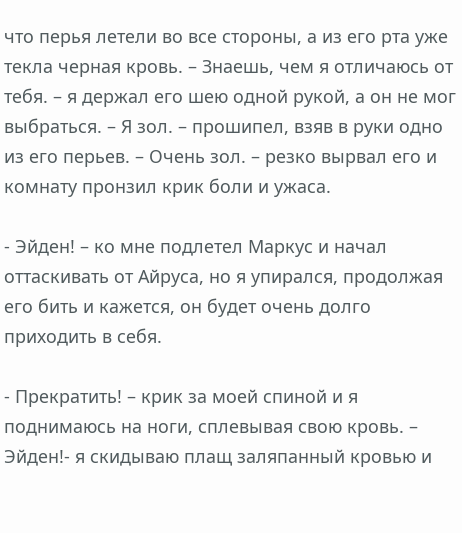что перья летели во все стороны, а из его рта уже текла черная кровь. – Знаешь, чем я отличаюсь от тебя. – я держал его шею одной рукой, а он не мог выбраться. – Я зол. – прошипел, взяв в руки одно из его перьев. – Очень зол. – резко вырвал его и комнату пронзил крик боли и ужаса.

- Эйден! – ко мне подлетел Маркус и начал оттаскивать от Айруса, но я упирался, продолжая его бить и кажется, он будет очень долго приходить в себя.

- Прекратить! – крик за моей спиной и я поднимаюсь на ноги, сплевывая свою кровь. – Эйден!- я скидываю плащ заляпанный кровью и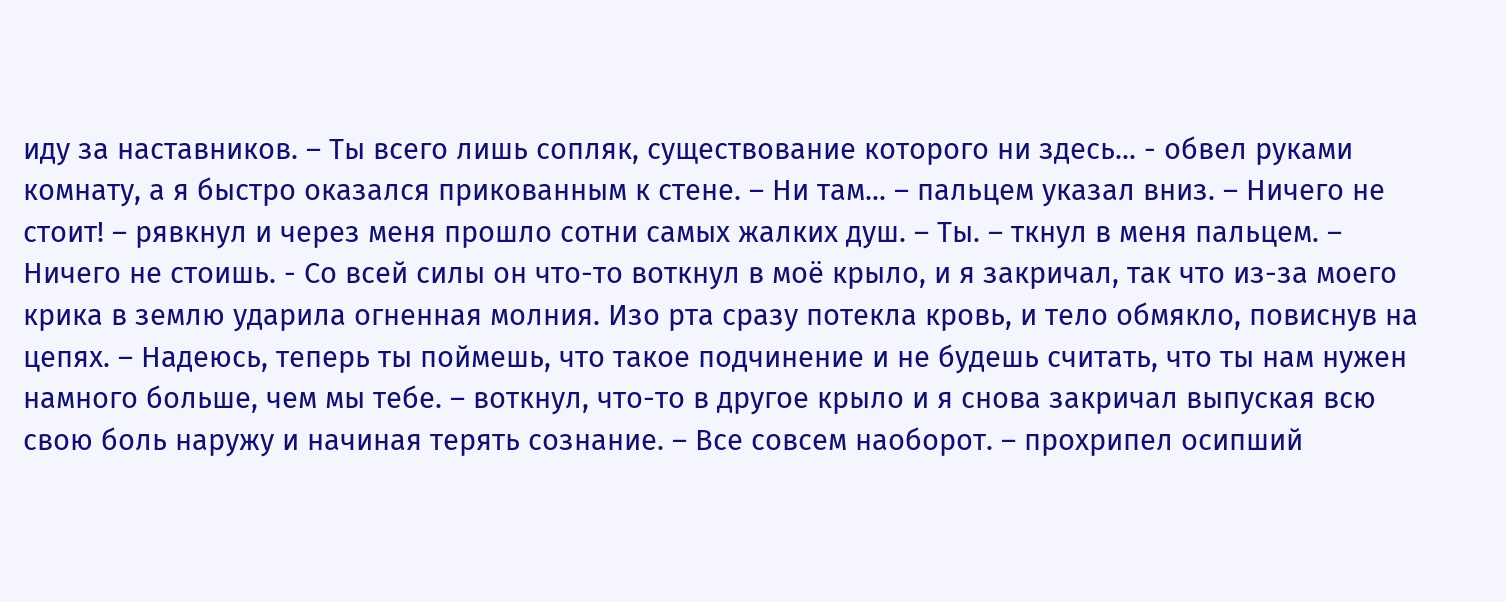иду за наставников. – Ты всего лишь сопляк, существование которого ни здесь... - обвел руками комнату, а я быстро оказался прикованным к стене. – Ни там... – пальцем указал вниз. – Ничего не стоит! – рявкнул и через меня прошло сотни самых жалких душ. – Ты. – ткнул в меня пальцем. – Ничего не стоишь. - Со всей силы он что-то воткнул в моё крыло, и я закричал, так что из-за моего крика в землю ударила огненная молния. Изо рта сразу потекла кровь, и тело обмякло, повиснув на цепях. – Надеюсь, теперь ты поймешь, что такое подчинение и не будешь считать, что ты нам нужен намного больше, чем мы тебе. – воткнул, что-то в другое крыло и я снова закричал выпуская всю свою боль наружу и начиная терять сознание. – Все совсем наоборот. – прохрипел осипший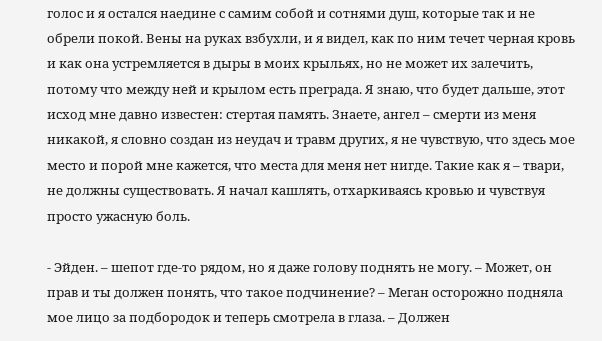голос и я остался наедине с самим собой и сотнями душ, которые так и не обрели покой. Вены на руках взбухли, и я видел, как по ним течет черная кровь и как она устремляется в дыры в моих крыльях, но не может их залечить, потому что между ней и крылом есть преграда. Я знаю, что будет дальше, этот исход мне давно известен: стертая память. Знаете, ангел – смерти из меня никакой, я словно создан из неудач и травм других, я не чувствую, что здесь мое место и порой мне кажется, что места для меня нет нигде. Такие как я – твари, не должны существовать. Я начал кашлять, отхаркиваясь кровью и чувствуя просто ужасную боль.

- Эйден. – шепот где-то рядом, но я даже голову поднять не могу. – Может, он прав и ты должен понять, что такое подчинение? – Меган осторожно подняла мое лицо за подбородок и теперь смотрела в глаза. – Должен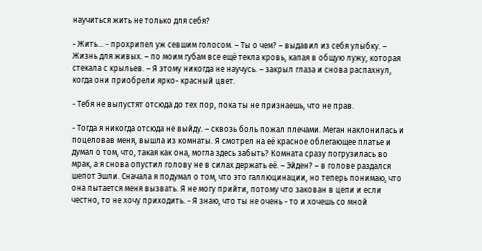научиться жить не только для себя?

- Жить... - прохрипел уж севшим голосом. – Ты о чем? – выдавил из себя улыбку. – Жизнь для живых. – по моим губам все ещё текла кровь, капая в общую лужу, которая стекала с крыльев. – Я этому никогда не научусь. – закрыл глаза и снова распахнул, когда они приобрели ярко- красный цвет.

- Тебя не выпустят отсюда до тех пор, пока ты не признаешь, что не прав.

- Тогда я никогда отсюда не выйду. – сквозь боль пожал плечами. Меган наклонилась и поцеловав меня, вышла из комнаты. Я смотрел на её красное облегающее платье и думал о том, что, такая как она, могла здесь забыть? Комната сразу погрузилась во мрак, а я снова опустил голову не в силах держать её. – Эйден? – в голове раздался шепот Эшли. Сначала я подумал о том, что это галлюцинации, но теперь понимаю, что она пытается меня вызвать. Я не могу прийти, потому что закован в цепи и если честно, то не хочу приходить. - Я знаю, что ты не очень - то и хочешь со мной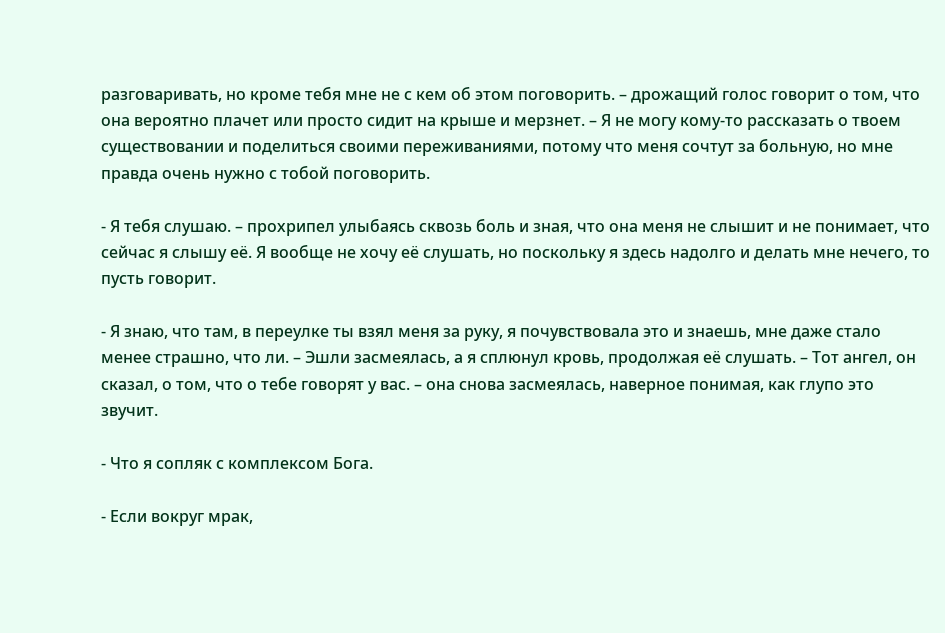разговаривать, но кроме тебя мне не с кем об этом поговорить. – дрожащий голос говорит о том, что она вероятно плачет или просто сидит на крыше и мерзнет. – Я не могу кому-то рассказать о твоем существовании и поделиться своими переживаниями, потому что меня сочтут за больную, но мне правда очень нужно с тобой поговорить.

- Я тебя слушаю. – прохрипел улыбаясь сквозь боль и зная, что она меня не слышит и не понимает, что сейчас я слышу её. Я вообще не хочу её слушать, но поскольку я здесь надолго и делать мне нечего, то пусть говорит.

- Я знаю, что там, в переулке ты взял меня за руку, я почувствовала это и знаешь, мне даже стало менее страшно, что ли. – Эшли засмеялась, а я сплюнул кровь, продолжая её слушать. – Тот ангел, он сказал, о том, что о тебе говорят у вас. – она снова засмеялась, наверное понимая, как глупо это звучит.

- Что я сопляк с комплексом Бога.

- Если вокруг мрак,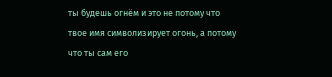ты будешь огнём и это не потому что твое имя символизирует огонь, а потому что ты сам его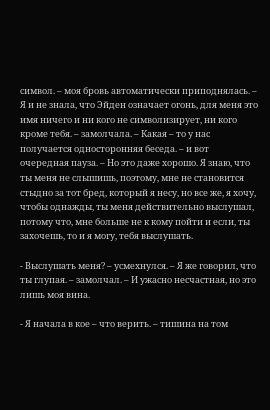символ. – моя бровь автоматически приподнялась. – Я и не знала, что Эйден означает огонь, для меня это имя ничего и ни кого не символизирует, ни кого кроме тебя. – замолчала. – Какая – то у нас получается односторонняя беседа. – и вот очередная пауза. – Но это даже хорошо. Я знаю, что ты меня не слышишь, поэтому, мне не становится стыдно за тот бред, который я несу, но все же, я хочу, чтобы однажды, ты меня действительно выслушал, потому что, мне больше не к кому пойти и если, ты захочешь, то и я могу, тебя выслушать.

- Выслушать меня? – усмехнулся. – Я же говорил, что ты глупая. – замолчал. – И ужасно несчастная, но это лишь моя вина.

- Я начала в кое – что верить. – тишина на том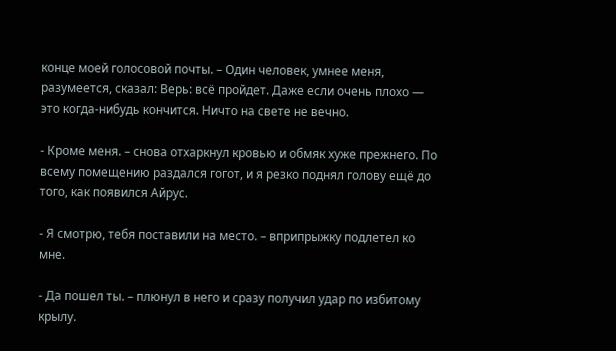конце моей голосовой почты. – Один человек, умнее меня, разумеется, сказал: Верь: всё пройдет. Даже если очень плохо — это когда-нибудь кончится. Ничто на свете не вечно.

- Кроме меня. – снова отхаркнул кровью и обмяк хуже прежнего. По всему помещению раздался гогот, и я резко поднял голову ещё до того, как появился Айрус.

- Я смотрю, тебя поставили на место. – вприпрыжку подлетел ко мне.

- Да пошел ты. – плюнул в него и сразу получил удар по избитому крылу.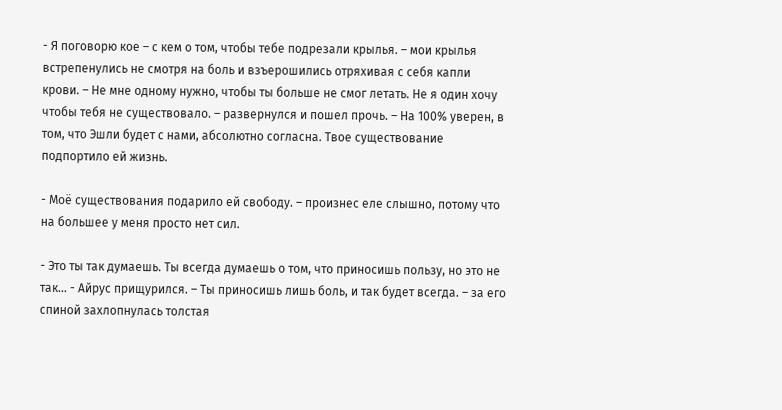- Я поговорю кое – с кем о том, чтобы тебе подрезали крылья. – мои крылья встрепенулись не смотря на боль и взъерошились отряхивая с себя капли крови. – Не мне одному нужно, чтобы ты больше не смог летать. Не я один хочу чтобы тебя не существовало. – развернулся и пошел прочь. – На 100% уверен, в том, что Эшли будет с нами, абсолютно согласна. Твое существование подпортило ей жизнь.

- Моё существования подарило ей свободу. – произнес еле слышно, потому что на большее у меня просто нет сил.

- Это ты так думаешь. Ты всегда думаешь о том, что приносишь пользу, но это не так... - Айрус прищурился. – Ты приносишь лишь боль, и так будет всегда. – за его спиной захлопнулась толстая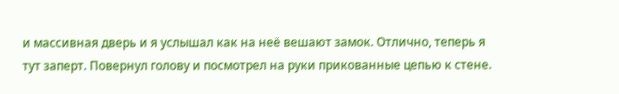и массивная дверь и я услышал как на неё вешают замок. Отлично, теперь я тут заперт. Повернул голову и посмотрел на руки прикованные цепью к стене.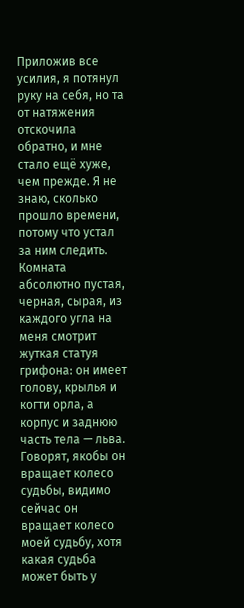Приложив все усилия, я потянул руку на себя, но та от натяжения отскочила обратно, и мне стало ещё хуже, чем прежде. Я не знаю, сколько прошло времени, потому что устал за ним следить. Комната абсолютно пустая, черная, сырая, из каждого угла на меня смотрит жуткая статуя грифона: он имеет голову, крылья и когти орла, а корпус и заднюю часть тела — льва. Говорят, якобы он вращает колесо судьбы, видимо сейчас он вращает колесо моей судьбу, хотя какая судьба может быть у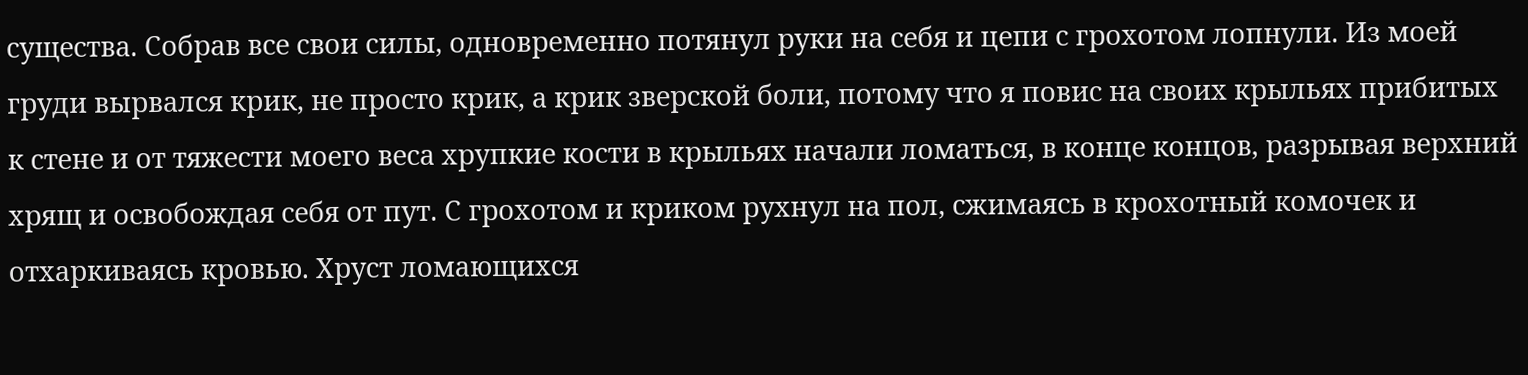существа. Собрав все свои силы, одновременно потянул руки на себя и цепи с грохотом лопнули. Из моей груди вырвался крик, не просто крик, а крик зверской боли, потому что я повис на своих крыльях прибитых к стене и от тяжести моего веса хрупкие кости в крыльях начали ломаться, в конце концов, разрывая верхний хрящ и освобождая себя от пут. С грохотом и криком рухнул на пол, сжимаясь в крохотный комочек и отхаркиваясь кровью. Хруст ломающихся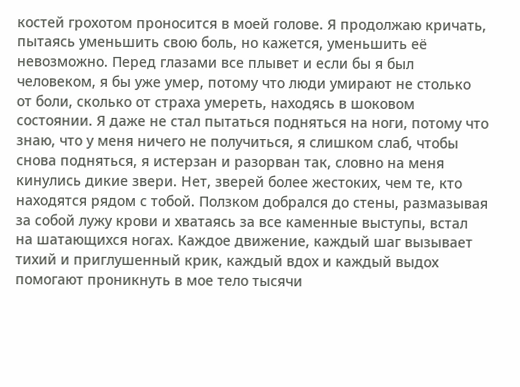костей грохотом проносится в моей голове. Я продолжаю кричать, пытаясь уменьшить свою боль, но кажется, уменьшить её невозможно. Перед глазами все плывет и если бы я был человеком, я бы уже умер, потому что люди умирают не столько от боли, сколько от страха умереть, находясь в шоковом состоянии. Я даже не стал пытаться подняться на ноги, потому что знаю, что у меня ничего не получиться, я слишком слаб, чтобы снова подняться, я истерзан и разорван так, словно на меня кинулись дикие звери. Нет, зверей более жестоких, чем те, кто находятся рядом с тобой. Ползком добрался до стены, размазывая за собой лужу крови и хватаясь за все каменные выступы, встал на шатающихся ногах. Каждое движение, каждый шаг вызывает тихий и приглушенный крик, каждый вдох и каждый выдох помогают проникнуть в мое тело тысячи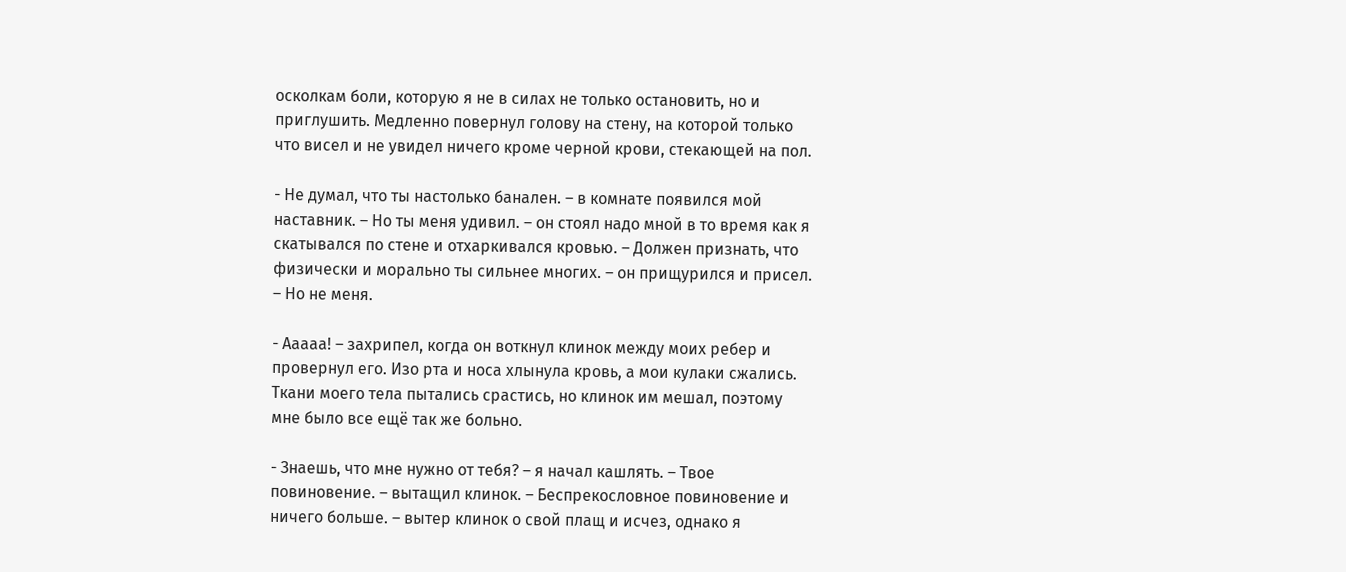осколкам боли, которую я не в силах не только остановить, но и приглушить. Медленно повернул голову на стену, на которой только что висел и не увидел ничего кроме черной крови, стекающей на пол.

- Не думал, что ты настолько банален. – в комнате появился мой наставник. – Но ты меня удивил. – он стоял надо мной в то время как я скатывался по стене и отхаркивался кровью. – Должен признать, что физически и морально ты сильнее многих. – он прищурился и присел. – Но не меня.

- Ааааа! – захрипел, когда он воткнул клинок между моих ребер и провернул его. Изо рта и носа хлынула кровь, а мои кулаки сжались. Ткани моего тела пытались срастись, но клинок им мешал, поэтому мне было все ещё так же больно.

- Знаешь, что мне нужно от тебя? – я начал кашлять. – Твое повиновение. – вытащил клинок. – Беспрекословное повиновение и ничего больше. – вытер клинок о свой плащ и исчез, однако я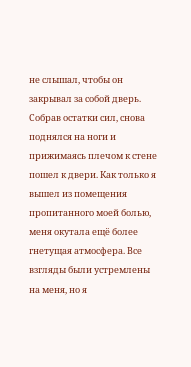не слышал, чтобы он закрывал за собой дверь. Собрав остатки сил, снова поднялся на ноги и прижимаясь плечом к стене пошел к двери. Как только я вышел из помещения пропитанного моей болью, меня окутала ещё более гнетущая атмосфера. Все взгляды были устремлены на меня, но я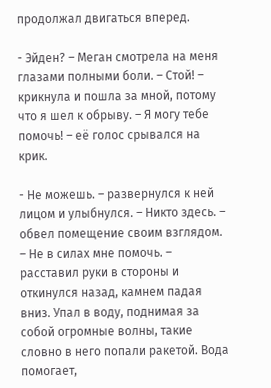продолжал двигаться вперед.

- Эйден? – Меган смотрела на меня глазами полными боли. – Стой! – крикнула и пошла за мной, потому что я шел к обрыву. – Я могу тебе помочь! – её голос срывался на крик.

- Не можешь. – развернулся к ней лицом и улыбнулся. – Никто здесь. – обвел помещение своим взглядом. – Не в силах мне помочь. – расставил руки в стороны и откинулся назад, камнем падая вниз. Упал в воду, поднимая за собой огромные волны, такие словно в него попали ракетой. Вода помогает,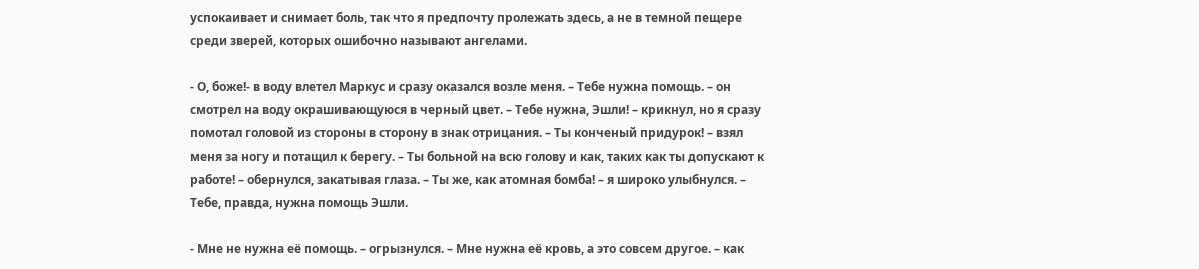успокаивает и снимает боль, так что я предпочту пролежать здесь, а не в темной пещере среди зверей, которых ошибочно называют ангелами.

- О, боже!- в воду влетел Маркус и сразу оказался возле меня. – Тебе нужна помощь. – он смотрел на воду окрашивающуюся в черный цвет. – Тебе нужна, Эшли! – крикнул, но я сразу помотал головой из стороны в сторону в знак отрицания. – Ты конченый придурок! – взял меня за ногу и потащил к берегу. – Ты больной на всю голову и как, таких как ты допускают к работе! – обернулся, закатывая глаза. – Ты же, как атомная бомба! – я широко улыбнулся. – Тебе, правда, нужна помощь Эшли.

- Мне не нужна её помощь. – огрызнулся. – Мне нужна её кровь, а это совсем другое. – как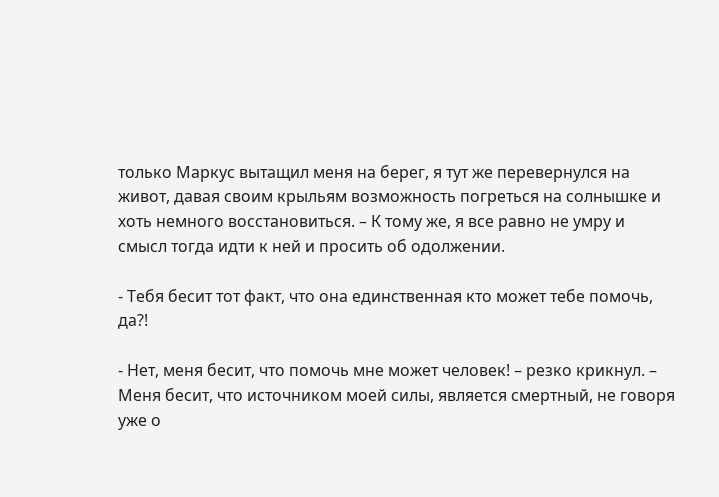только Маркус вытащил меня на берег, я тут же перевернулся на живот, давая своим крыльям возможность погреться на солнышке и хоть немного восстановиться. – К тому же, я все равно не умру и смысл тогда идти к ней и просить об одолжении.

- Тебя бесит тот факт, что она единственная кто может тебе помочь, да?!

- Нет, меня бесит, что помочь мне может человек! – резко крикнул. – Меня бесит, что источником моей силы, является смертный, не говоря уже о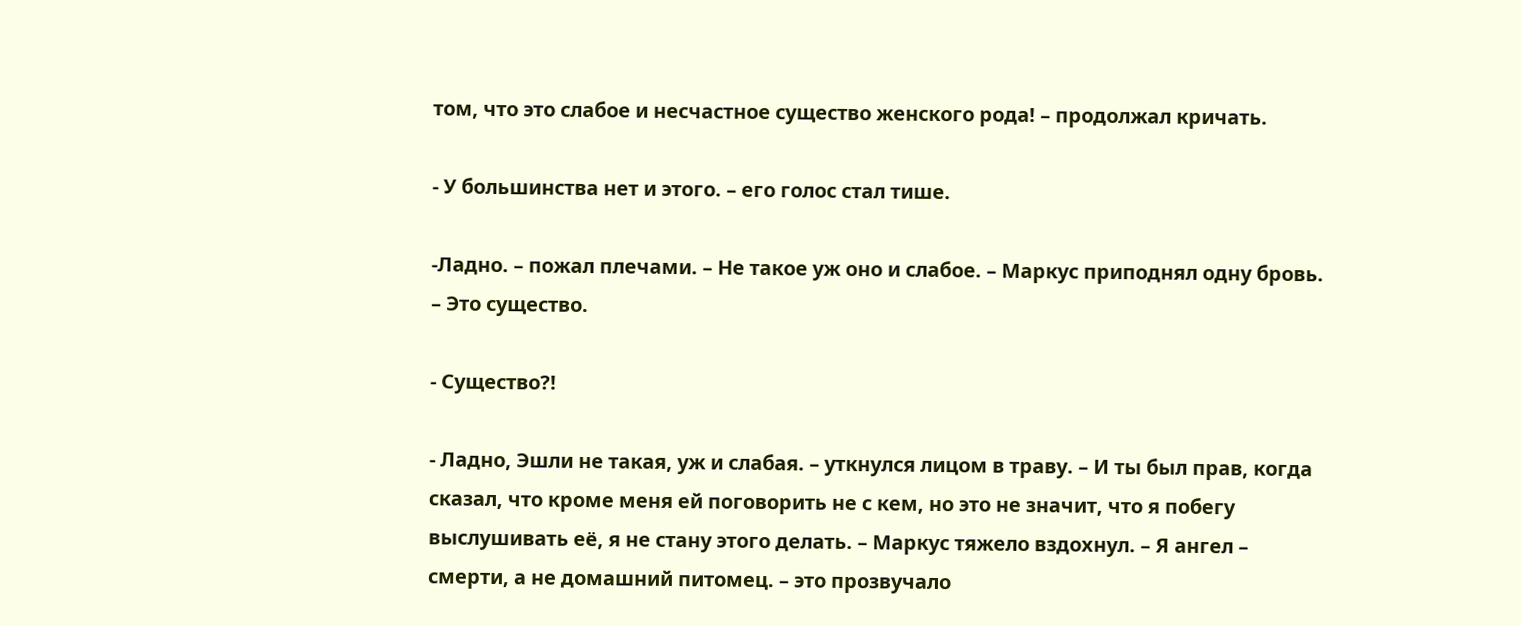том, что это слабое и несчастное существо женского рода! – продолжал кричать.

- У большинства нет и этого. – его голос стал тише.

-Ладно. – пожал плечами. – Не такое уж оно и слабое. – Маркус приподнял одну бровь. – Это существо.

- Существо?!

- Ладно, Эшли не такая, уж и слабая. – уткнулся лицом в траву. – И ты был прав, когда сказал, что кроме меня ей поговорить не с кем, но это не значит, что я побегу выслушивать её, я не стану этого делать. – Маркус тяжело вздохнул. – Я ангел – смерти, а не домашний питомец. – это прозвучало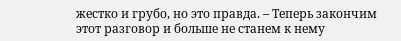жестко и грубо, но это правда. – Теперь закончим этот разговор и больше не станем к нему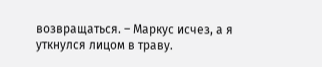возвращаться. – Маркус исчез, а я уткнулся лицом в траву.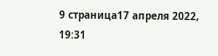9 страница17 апреля 2022, 19:31